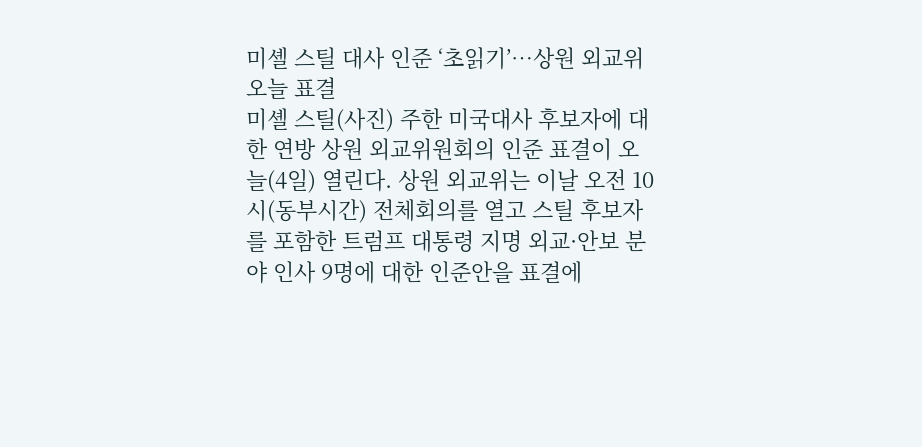미셸 스틸 대사 인준 ‘초읽기’…상원 외교위 오늘 표결
미셸 스틸(사진) 주한 미국대사 후보자에 대한 연방 상원 외교위원회의 인준 표결이 오늘(4일) 열린다. 상원 외교위는 이날 오전 10시(동부시간) 전체회의를 열고 스틸 후보자를 포함한 트럼프 대통령 지명 외교·안보 분야 인사 9명에 대한 인준안을 표결에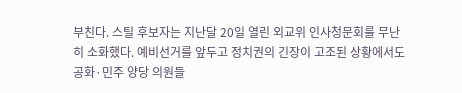부친다. 스틸 후보자는 지난달 20일 열린 외교위 인사청문회를 무난히 소화했다. 예비선거를 앞두고 정치권의 긴장이 고조된 상황에서도 공화·민주 양당 의원들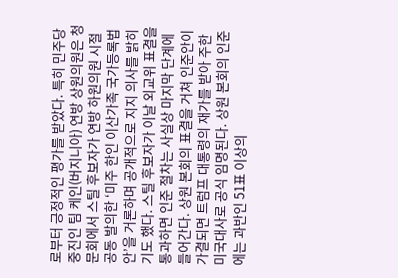로부터 긍정적인 평가를 받았다. 특히 민주당 중진인 팀 케인(버지니아) 연방 상원의원은 청문회에서 스틸 후보자가 연방 하원의원 시절 공동 발의한 ‘미주 한인 이산가족 국가등록법안’을 거론하며 공개적으로 지지 의사를 밝히기도 했다. 스틸 후보자가 이날 외교위 표결을 통과하면 인준 절차는 사실상 마지막 단계에 들어간다. 상원 본회의 표결을 거쳐 인준안이 가결되면 트럼프 대통령의 재가를 받아 주한 미국대사로 공식 임명된다. 상원 본회의 인준에는 과반인 51표 이상의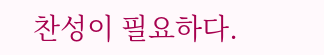찬성이 필요하다.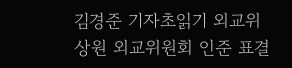김경준 기자초읽기 외교위 상원 외교위원회 인준 표결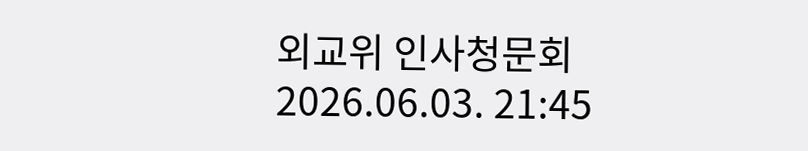외교위 인사청문회
2026.06.03. 21:45